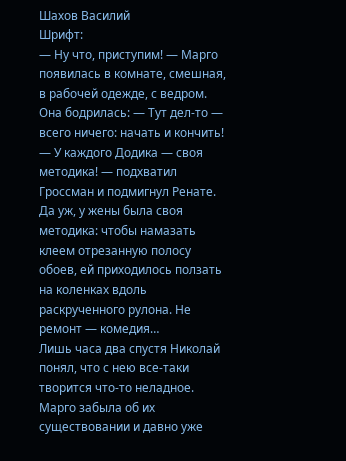Шахов Василий
Шрифт:
— Ну что, приступим! — Марго появилась в комнате, смешная, в рабочей одежде, с ведром. Она бодрилась: — Тут дел-то — всего ничего: начать и кончить!
— У каждого Додика — своя методика! — подхватил Гроссман и подмигнул Ренате.
Да уж, у жены была своя методика: чтобы намазать клеем отрезанную полосу обоев, ей приходилось ползать на коленках вдоль раскрученного рулона. Не ремонт — комедия…
Лишь часа два спустя Николай понял, что с нею все-таки творится что-то неладное. Марго забыла об их существовании и давно уже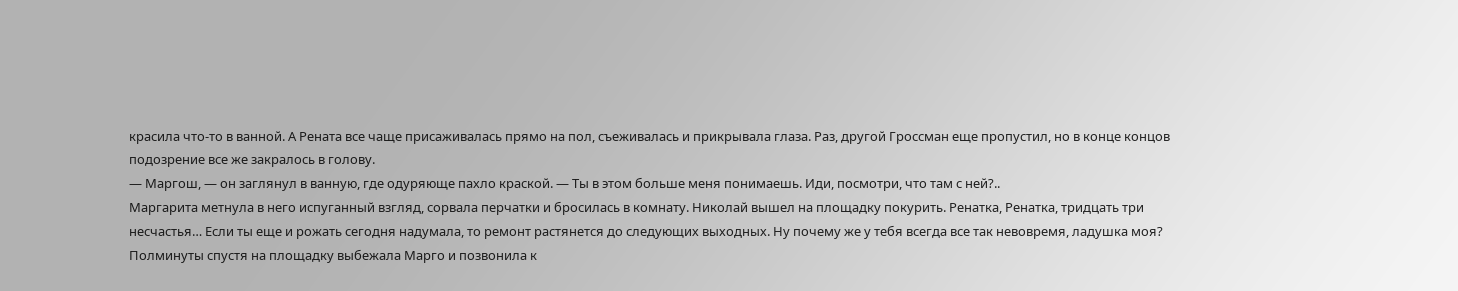красила что-то в ванной. А Рената все чаще присаживалась прямо на пол, съеживалась и прикрывала глаза. Раз, другой Гроссман еще пропустил, но в конце концов подозрение все же закралось в голову.
— Маргош, — он заглянул в ванную, где одуряюще пахло краской. — Ты в этом больше меня понимаешь. Иди, посмотри, что там с ней?..
Маргарита метнула в него испуганный взгляд, сорвала перчатки и бросилась в комнату. Николай вышел на площадку покурить. Ренатка, Ренатка, тридцать три несчастья… Если ты еще и рожать сегодня надумала, то ремонт растянется до следующих выходных. Ну почему же у тебя всегда все так невовремя, ладушка моя?
Полминуты спустя на площадку выбежала Марго и позвонила к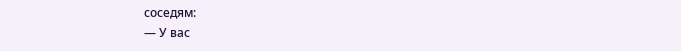соседям:
— У вас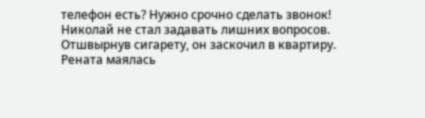телефон есть? Нужно срочно сделать звонок!
Николай не стал задавать лишних вопросов. Отшвырнув сигарету, он заскочил в квартиру.
Рената маялась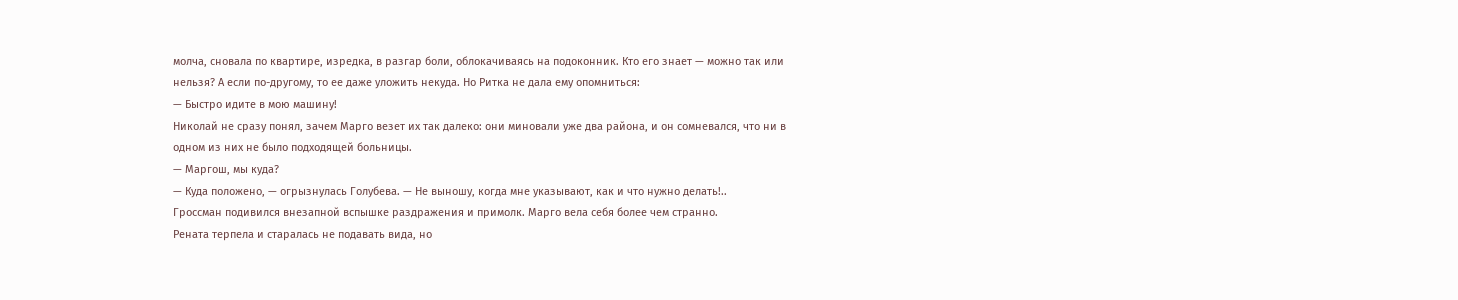молча, сновала по квартире, изредка, в разгар боли, облокачиваясь на подоконник. Кто его знает — можно так или нельзя? А если по-другому, то ее даже уложить некуда. Но Ритка не дала ему опомниться:
— Быстро идите в мою машину!
Николай не сразу понял, зачем Марго везет их так далеко: они миновали уже два района, и он сомневался, что ни в одном из них не было подходящей больницы.
— Маргош, мы куда?
— Куда положено, — огрызнулась Голубева. — Не выношу, когда мне указывают, как и что нужно делать!..
Гроссман подивился внезапной вспышке раздражения и примолк. Марго вела себя более чем странно.
Рената терпела и старалась не подавать вида, но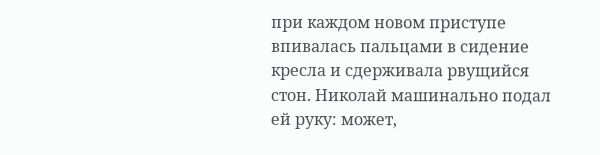при каждом новом приступе впивалась пальцами в сидение кресла и сдерживала рвущийся стон. Николай машинально подал ей руку: может,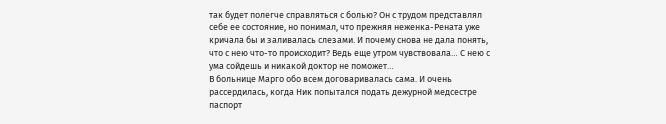так будет полегче справляться с болью? Он с трудом представлял себе ее состояние, но понимал, что прежняя неженка-Рената уже кричала бы и заливалась слезами. И почему снова не дала понять, что с нею что-то происходит? Ведь еще утром чувствовала… С нею с ума сойдешь и никакой доктор не поможет…
В больнице Марго обо всем договаривалась сама. И очень рассердилась, когда Ник попытался подать дежурной медсестре паспорт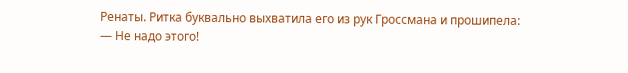Ренаты. Ритка буквально выхватила его из рук Гроссмана и прошипела:
— Не надо этого!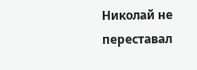Николай не переставал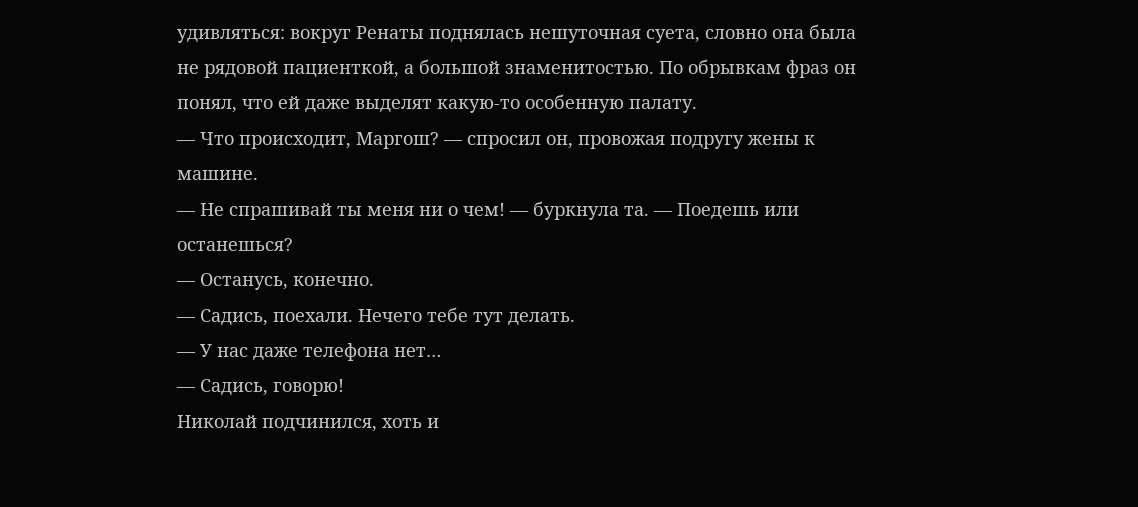удивляться: вокруг Ренаты поднялась нешуточная суета, словно она была не рядовой пациенткой, а большой знаменитостью. По обрывкам фраз он понял, что ей даже выделят какую-то особенную палату.
— Что происходит, Маргош? — спросил он, провожая подругу жены к машине.
— Не спрашивай ты меня ни о чем! — буркнула та. — Поедешь или останешься?
— Останусь, конечно.
— Садись, поехали. Нечего тебе тут делать.
— У нас даже телефона нет…
— Садись, говорю!
Николай подчинился, хоть и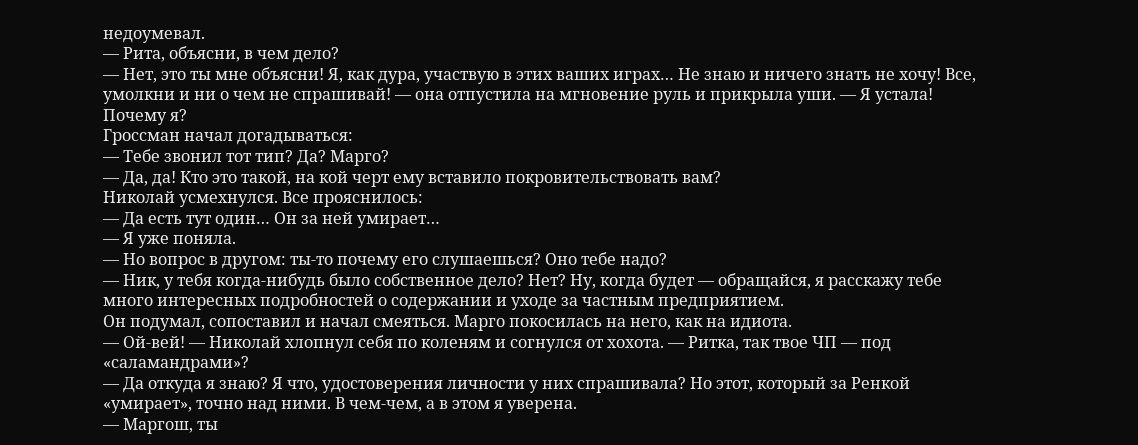недоумевал.
— Рита, объясни, в чем дело?
— Нет, это ты мне объясни! Я, как дура, участвую в этих ваших играх… Не знаю и ничего знать не хочу! Все, умолкни и ни о чем не спрашивай! — она отпустила на мгновение руль и прикрыла уши. — Я устала! Почему я?
Гроссман начал догадываться:
— Тебе звонил тот тип? Да? Марго?
— Да, да! Кто это такой, на кой черт ему вставило покровительствовать вам?
Николай усмехнулся. Все прояснилось:
— Да есть тут один… Он за ней умирает…
— Я уже поняла.
— Но вопрос в другом: ты-то почему его слушаешься? Оно тебе надо?
— Ник, у тебя когда-нибудь было собственное дело? Нет? Ну, когда будет — обращайся, я расскажу тебе много интересных подробностей о содержании и уходе за частным предприятием.
Он подумал, сопоставил и начал смеяться. Марго покосилась на него, как на идиота.
— Ой-вей! — Николай хлопнул себя по коленям и согнулся от хохота. — Ритка, так твое ЧП — под «саламандрами»?
— Да откуда я знаю? Я что, удостоверения личности у них спрашивала? Но этот, который за Ренкой «умирает», точно над ними. В чем-чем, а в этом я уверена.
— Маргош, ты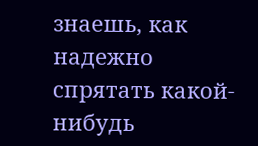знаешь, как надежно спрятать какой-нибудь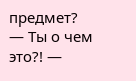предмет?
— Ты о чем это?! —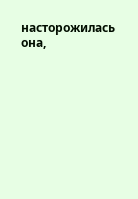насторожилась она,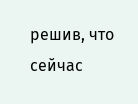решив, что сейчас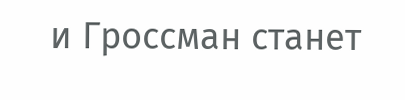и Гроссман станет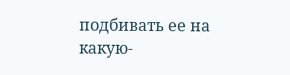подбивать ее на какую-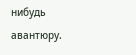нибудь авантюру.